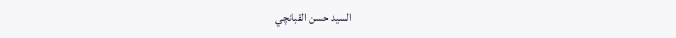السيد حسن القبانچي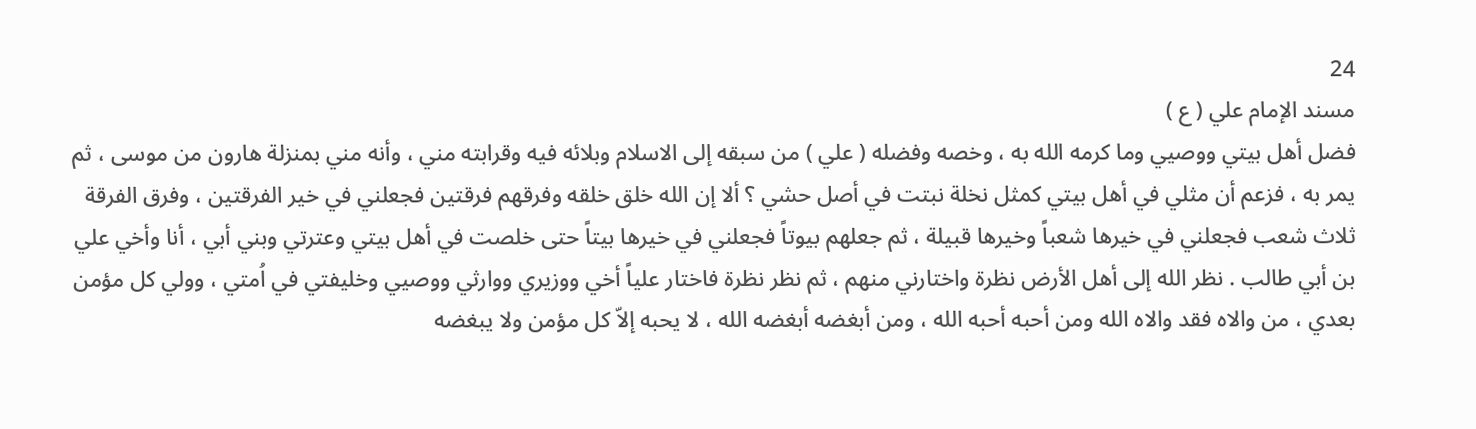24
مسند الإمام علي ( ع )
فضل أهل بيتي ووصيي وما كرمه الله به ، وخصه وفضله ( علي ) من سبقه إلى الاسلام وبلائه فيه وقرابته مني ، وأنه مني بمنزلة هارون من موسى ، ثم يمر به ، فزعم أن مثلي في أهل بيتي كمثل نخلة نبتت في أصل حشي ؟ ألا إن الله خلق خلقه وفرقهم فرقتين فجعلني في خير الفرقتين ، وفرق الفرقة ثلاث شعب فجعلني في خيرها شعباً وخيرها قبيلة ، ثم جعلهم بيوتاً فجعلني في خيرها بيتاً حتى خلصت في أهل بيتي وعترتي وبني أبي ، أنا وأخي علي بن أبي طالب . نظر الله إلى أهل الأرض نظرة واختارني منهم ، ثم نظر نظرة فاختار علياً أخي ووزيري ووارثي ووصيي وخليفتي في اُمتي ، وولي كل مؤمن بعدي ، من والاه فقد والاه الله ومن أحبه أحبه الله ، ومن أبغضه أبغضه الله ، لا يحبه إلاّ كل مؤمن ولا يبغضه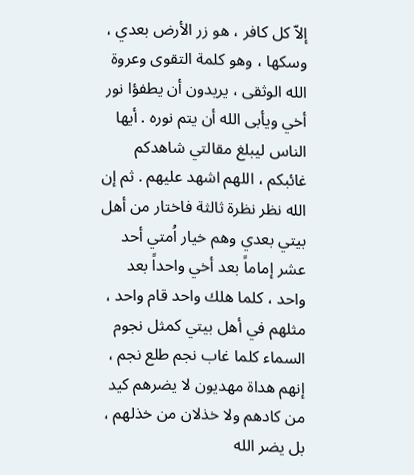إلاّ كل كافر ، هو زر الأرض بعدي ، وسكها ، وهو كلمة التقوى وعروة الله الوثقى ، يريدون أن يطفؤا نور أخي ويأبى الله أن يتم نوره . أيها الناس ليبلغ مقالتي شاهدكم غائبكم ، اللهم اشهد عليهم . ثم إن الله نظر نظرة ثالثة فاختار من أهل بيتي بعدي وهم خيار اُمتي أحد عشر إماماً بعد أخي واحداً بعد واحد ، كلما هلك واحد قام واحد ، مثلهم في أهل بيتي كمثل نجوم السماء كلما غاب نجم طلع نجم ، إنهم هداة مهديون لا يضرهم كيد من كادهم ولا خذلان من خذلهم ، بل يضر الله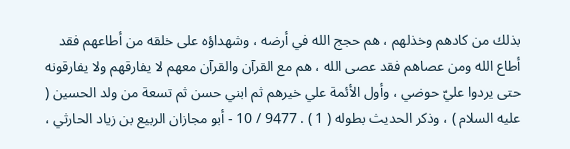بذلك من كادهم وخذلهم ، هم حجج الله في أرضه ، وشهداؤه على خلقه من أطاعهم فقد أطاع الله ومن عصاهم فقد عصى الله ، هم مع القرآن والقرآن معهم لا يفارقهم ولا يفارقونه حتى يردوا عليّ حوضي ، وأول الأئمة علي خيرهم ثم ابني حسن ثم تسعة من ولد الحسين ( عليه السلام ) ، وذكر الحديث بطوله ( 1 ) . 9477 / 10 - أبو مجازان الربيع بن زياد الحارثي ،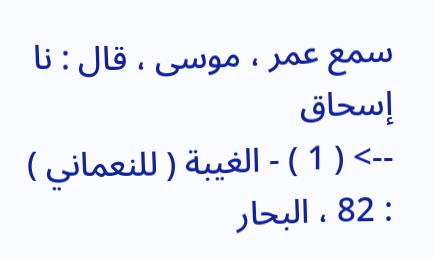سمع عمر ، موسى ، قال : نا إسحاق
--> ( 1 ) - الغيبة ( للنعماني ) : 82 ، البحار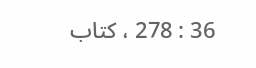36 : 278 ، كتاب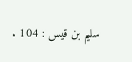سليم بن قيس : 104 .